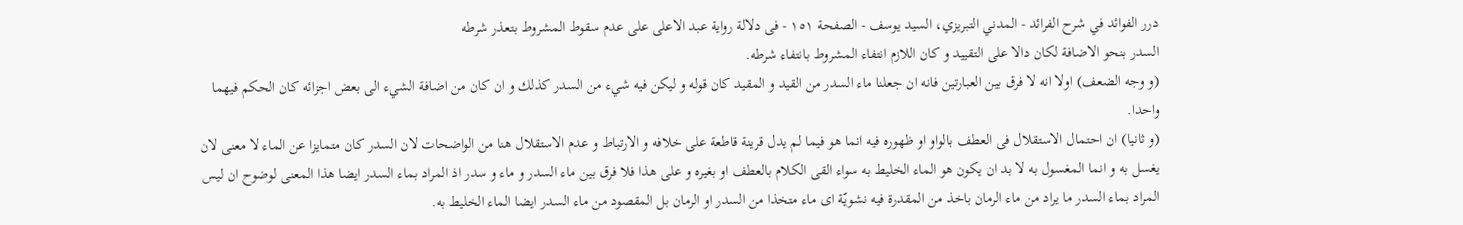درر الفوائد في شرح الفرائد - المدني التبريزي، السيد يوسف - الصفحة ١٥١ - فى دلالة رواية عبد الاعلى على عدم سقوط المشروط بتعذر شرطه
السدر بنحو الاضافة لكان دالا على التقييد و كان اللازم انتفاء المشروط بانتفاء شرطه.
(و وجه الضعف) اولا انه لا فرق بين العبارتين فانه ان جعلنا ماء السدر من القيد و المقيد كان قوله و ليكن فيه شيء من السدر كذلك و ان كان من اضافة الشيء الى بعض اجزائه كان الحكم فيهما واحدا.
(و ثانيا) ان احتمال الاستقلال فى العطف بالواو او ظهوره فيه انما هو فيما لم يدل قرينة قاطعة على خلافه و الارتباط و عدم الاستقلال هنا من الواضحات لان السدر كان متمايزا عن الماء لا معنى لان يغسل به و انما المغسول به لا بد ان يكون هو الماء الخليط به سواء القى الكلام بالعطف او بغيره و على هذا فلا فرق بين ماء السدر و ماء و سدر اذ المراد بماء السدر ايضا هذا المعنى لوضوح ان ليس المراد بماء السدر ما يراد من ماء الرمان باخذ من المقدرة فيه نشويّة اى ماء متخذا من السدر او الرمان بل المقصود من ماء السدر ايضا الماء الخليط به.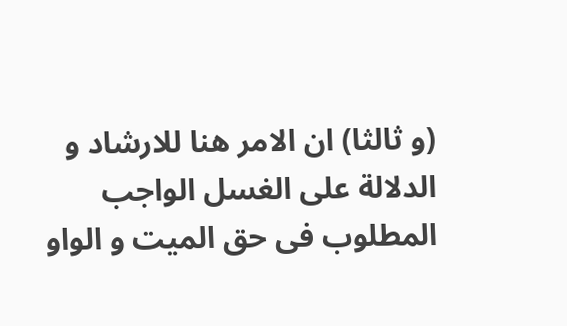(و ثالثا) ان الامر هنا للارشاد و الدلالة على الغسل الواجب المطلوب فى حق الميت و الواو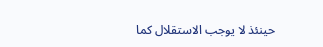حينئذ لا يوجب الاستقلال كما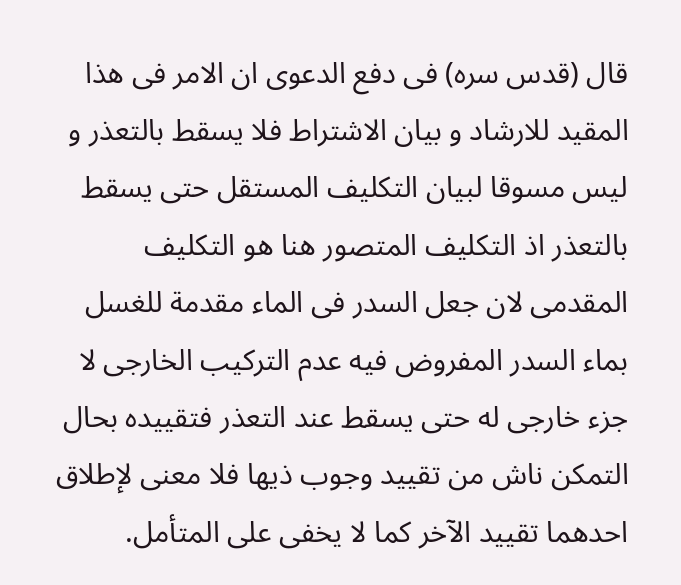قال (قدس سره) فى دفع الدعوى ان الامر فى هذا المقيد للارشاد و بيان الاشتراط فلا يسقط بالتعذر و ليس مسوقا لبيان التكليف المستقل حتى يسقط بالتعذر اذ التكليف المتصور هنا هو التكليف المقدمى لان جعل السدر فى الماء مقدمة للغسل بماء السدر المفروض فيه عدم التركيب الخارجى لا جزء خارجى له حتى يسقط عند التعذر فتقييده بحال التمكن ناش من تقييد وجوب ذيها فلا معنى لإطلاق احدهما تقييد الآخر كما لا يخفى على المتأمل.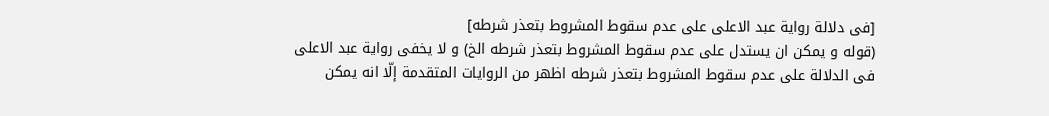[فى دلالة رواية عبد الاعلى على عدم سقوط المشروط بتعذر شرطه]
(قوله و يمكن ان يستدل على عدم سقوط المشروط بتعذر شرطه الخ) و لا يخفى رواية عبد الاعلى فى الدلالة على عدم سقوط المشروط بتعذر شرطه اظهر من الروايات المتقدمة إلّا انه يمكن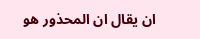ان يقال ان المحذور هو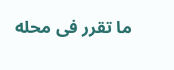ما تقرر فى محله